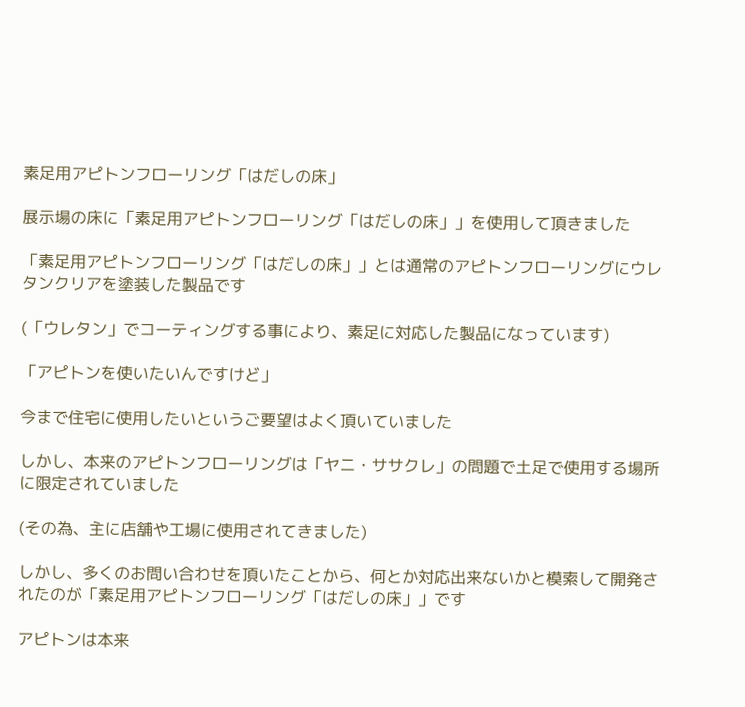素足用アピトンフローリング「はだしの床」

展示場の床に「素足用アピトンフローリング「はだしの床」」を使用して頂きました

「素足用アピトンフローリング「はだしの床」」とは通常のアピトンフローリングにウレタンクリアを塗装した製品です

(「ウレタン」でコーティングする事により、素足に対応した製品になっています)

「アピトンを使いたいんですけど」

今まで住宅に使用したいというご要望はよく頂いていました

しかし、本来のアピトンフローリングは「ヤニ・ササクレ」の問題で土足で使用する場所に限定されていました

(その為、主に店舗や工場に使用されてきました)

しかし、多くのお問い合わせを頂いたことから、何とか対応出来ないかと模索して開発されたのが「素足用アピトンフローリング「はだしの床」」です

アピトンは本来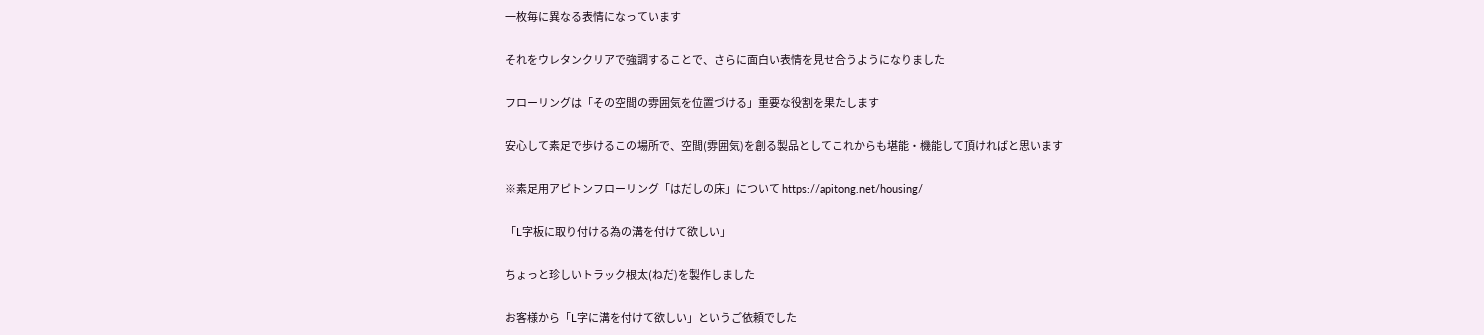一枚毎に異なる表情になっています

それをウレタンクリアで強調することで、さらに面白い表情を見せ合うようになりました

フローリングは「その空間の雰囲気を位置づける」重要な役割を果たします

安心して素足で歩けるこの場所で、空間(雰囲気)を創る製品としてこれからも堪能・機能して頂ければと思います

※素足用アピトンフローリング「はだしの床」について https://apitong.net/housing/

「L字板に取り付ける為の溝を付けて欲しい」

ちょっと珍しいトラック根太(ねだ)を製作しました

お客様から「L字に溝を付けて欲しい」というご依頼でした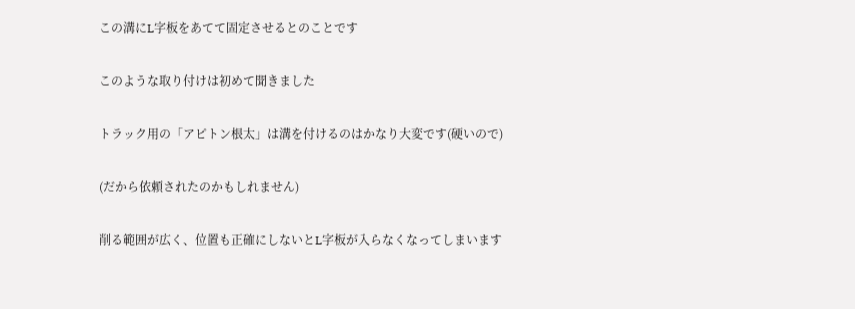この溝にL字板をあてて固定させるとのことです

このような取り付けは初めて聞きました

トラック用の「アピトン根太」は溝を付けるのはかなり大変です(硬いので)

(だから依頼されたのかもしれません)

削る範囲が広く、位置も正確にしないとL字板が入らなくなってしまいます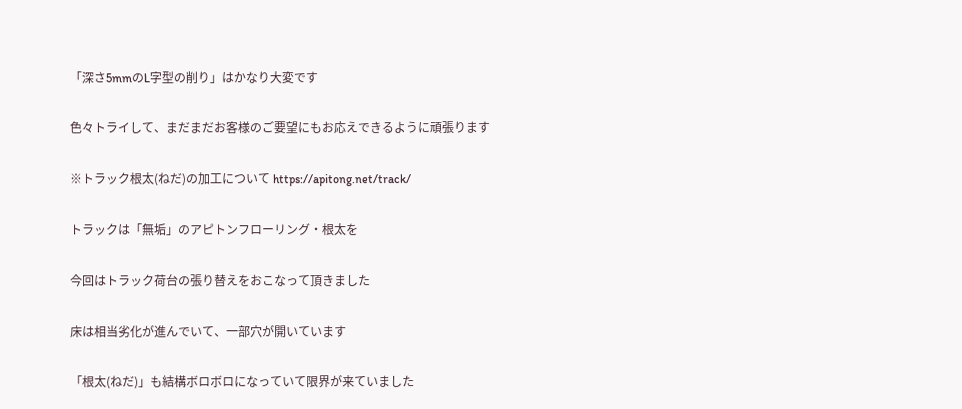「深さ5mmのL字型の削り」はかなり大変です

色々トライして、まだまだお客様のご要望にもお応えできるように頑張ります

※トラック根太(ねだ)の加工について https://apitong.net/track/

トラックは「無垢」のアピトンフローリング・根太を

今回はトラック荷台の張り替えをおこなって頂きました

床は相当劣化が進んでいて、一部穴が開いています

「根太(ねだ)」も結構ボロボロになっていて限界が来ていました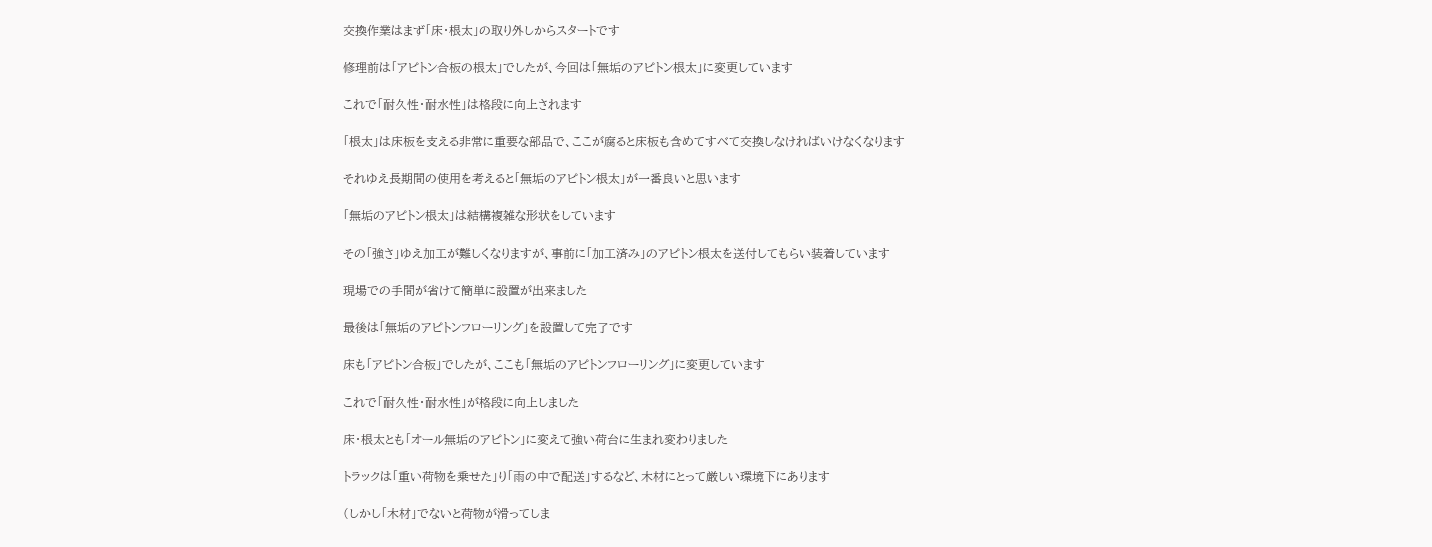交換作業はまず「床・根太」の取り外しからスタートです

修理前は「アピトン合板の根太」でしたが、今回は「無垢のアピトン根太」に変更しています

これで「耐久性・耐水性」は格段に向上されます

「根太」は床板を支える非常に重要な部品で、ここが腐ると床板も含めてすべて交換しなければいけなくなります

それゆえ長期間の使用を考えると「無垢のアピトン根太」が一番良いと思います

「無垢のアピトン根太」は結構複雑な形状をしています

その「強さ」ゆえ加工が難しくなりますが、事前に「加工済み」のアピトン根太を送付してもらい装着しています

現場での手間が省けて簡単に設置が出来ました

最後は「無垢のアピトンフローリング」を設置して完了です

床も「アピトン合板」でしたが、ここも「無垢のアピトンフローリング」に変更しています

これで「耐久性・耐水性」が格段に向上しました

床・根太とも「オール無垢のアピトン」に変えて強い荷台に生まれ変わりました

トラックは「重い荷物を乗せた」り「雨の中で配送」するなど、木材にとって厳しい環境下にあります

(しかし「木材」でないと荷物が滑ってしま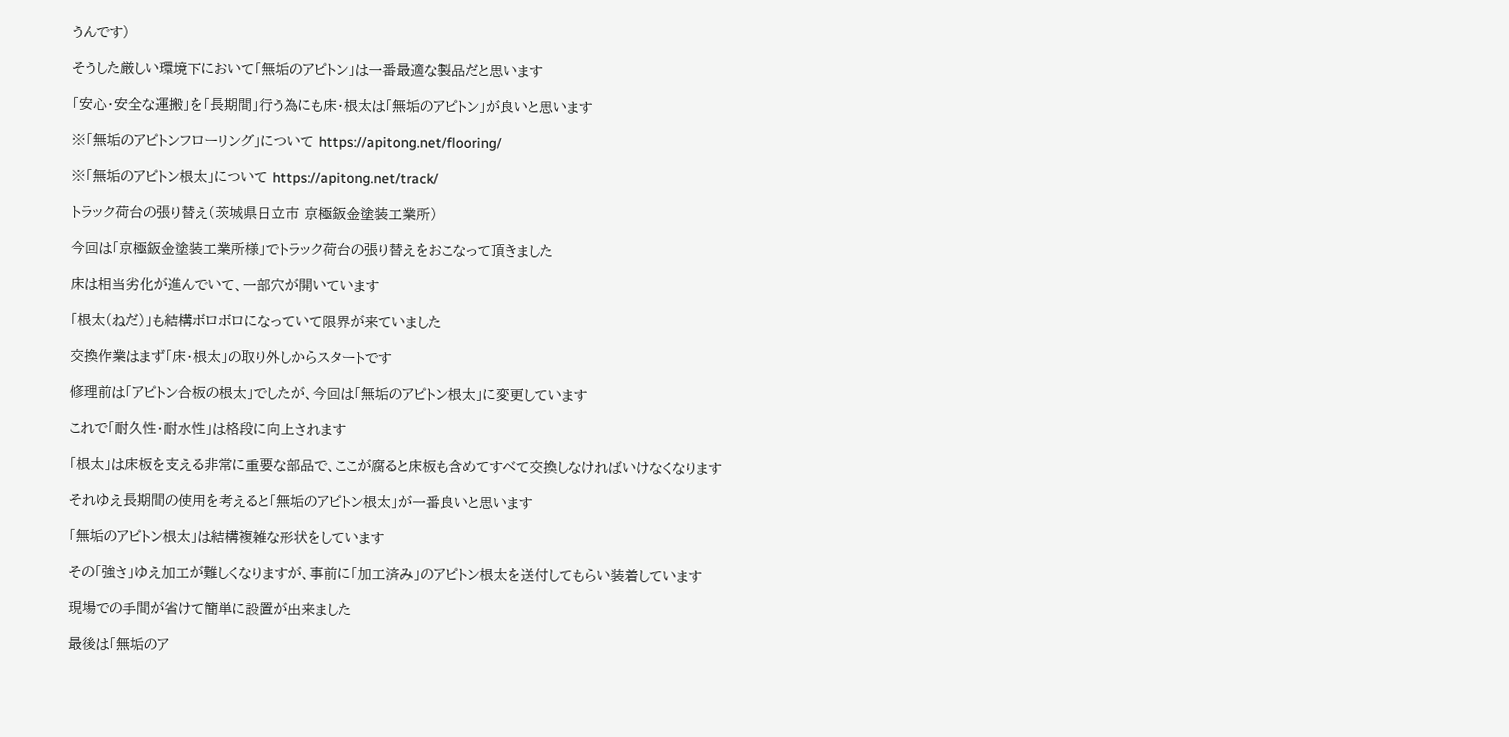うんです)

そうした厳しい環境下において「無垢のアピトン」は一番最適な製品だと思います

「安心・安全な運搬」を「長期間」行う為にも床・根太は「無垢のアピトン」が良いと思います

※「無垢のアピトンフローリング」について https://apitong.net/flooring/

※「無垢のアピトン根太」について https://apitong.net/track/

トラック荷台の張り替え(茨城県日立市 京極鈑金塗装工業所)

今回は「京極鈑金塗装工業所様」でトラック荷台の張り替えをおこなって頂きました

床は相当劣化が進んでいて、一部穴が開いています

「根太(ねだ)」も結構ボロボロになっていて限界が来ていました

交換作業はまず「床・根太」の取り外しからスタートです

修理前は「アピトン合板の根太」でしたが、今回は「無垢のアピトン根太」に変更しています

これで「耐久性・耐水性」は格段に向上されます

「根太」は床板を支える非常に重要な部品で、ここが腐ると床板も含めてすべて交換しなければいけなくなります

それゆえ長期間の使用を考えると「無垢のアピトン根太」が一番良いと思います

「無垢のアピトン根太」は結構複雑な形状をしています

その「強さ」ゆえ加工が難しくなりますが、事前に「加工済み」のアピトン根太を送付してもらい装着しています

現場での手間が省けて簡単に設置が出来ました

最後は「無垢のア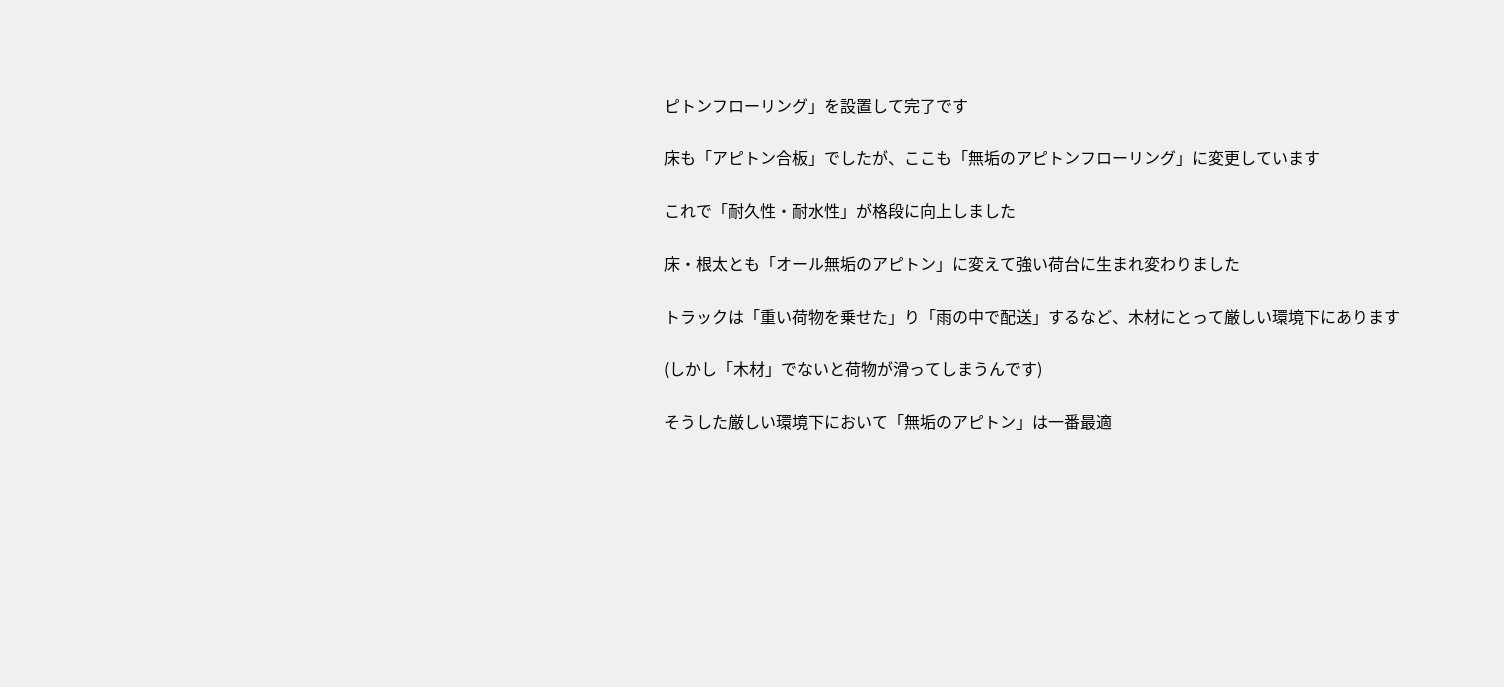ピトンフローリング」を設置して完了です

床も「アピトン合板」でしたが、ここも「無垢のアピトンフローリング」に変更しています

これで「耐久性・耐水性」が格段に向上しました

床・根太とも「オール無垢のアピトン」に変えて強い荷台に生まれ変わりました

トラックは「重い荷物を乗せた」り「雨の中で配送」するなど、木材にとって厳しい環境下にあります

(しかし「木材」でないと荷物が滑ってしまうんです)

そうした厳しい環境下において「無垢のアピトン」は一番最適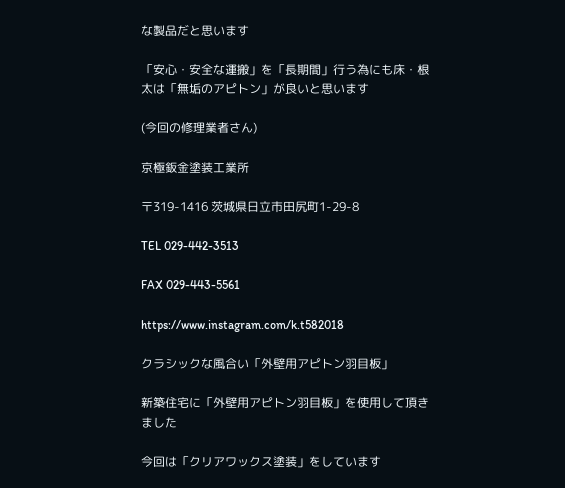な製品だと思います

「安心・安全な運搬」を「長期間」行う為にも床・根太は「無垢のアピトン」が良いと思います

(今回の修理業者さん)

京極鈑金塗装工業所

〒319-1416 茨城県日立市田尻町1-29-8

TEL 029-442-3513

FAX 029-443-5561

https://www.instagram.com/k.t582018

クラシックな風合い「外壁用アピトン羽目板」

新築住宅に「外壁用アピトン羽目板」を使用して頂きました

今回は「クリアワックス塗装」をしています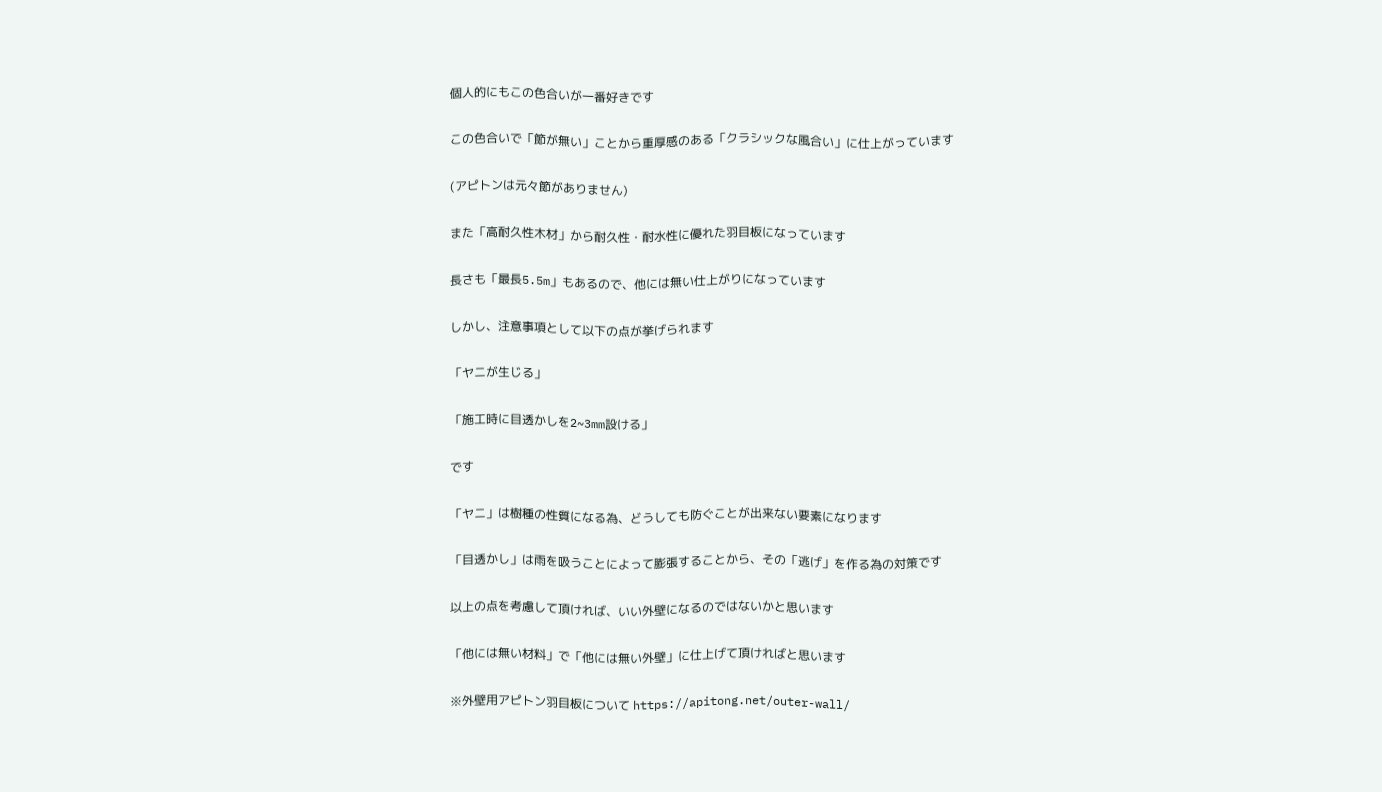個人的にもこの色合いが一番好きです

この色合いで「節が無い」ことから重厚感のある「クラシックな風合い」に仕上がっています

(アピトンは元々節がありません)

また「高耐久性木材」から耐久性・耐水性に優れた羽目板になっています

長さも「最長5.5m」もあるので、他には無い仕上がりになっています

しかし、注意事項として以下の点が挙げられます

「ヤニが生じる」

「施工時に目透かしを2~3mm設ける」

です

「ヤニ」は樹種の性質になる為、どうしても防ぐことが出来ない要素になります

「目透かし」は雨を吸うことによって膨張することから、その「逃げ」を作る為の対策です

以上の点を考慮して頂ければ、いい外壁になるのではないかと思います

「他には無い材料」で「他には無い外壁」に仕上げて頂ければと思います

※外壁用アピトン羽目板について https://apitong.net/outer-wall/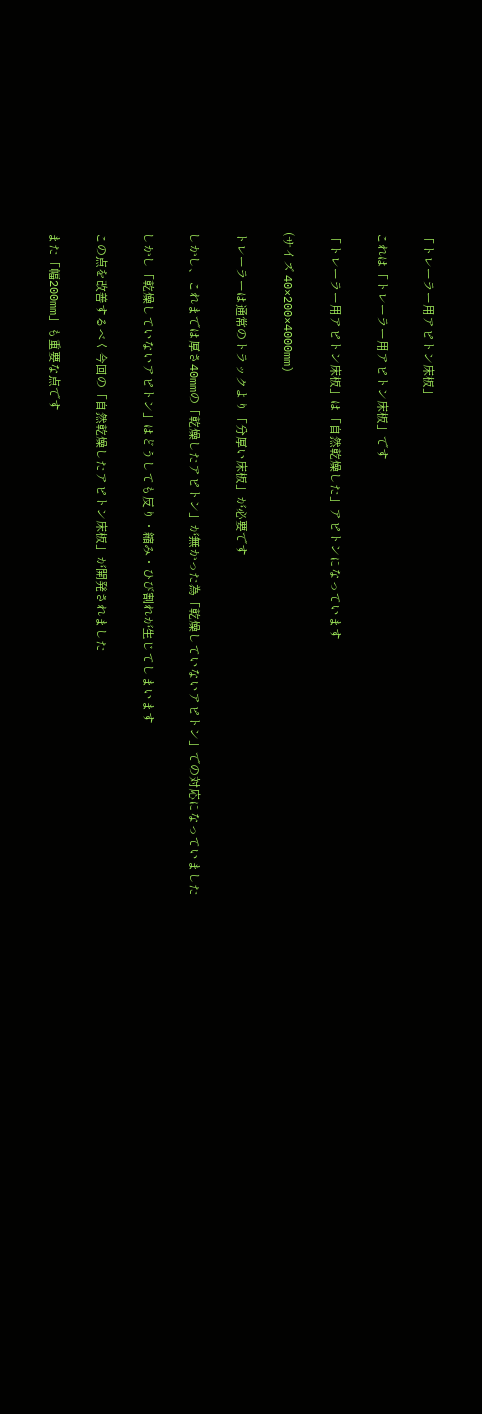「トレーラー用アピトン床板」

これは「トレーラー用アピトン床板」です

「トレーラー用アピトン床板」は「自然乾燥した」アピトンになっています

(サイズ 40×200×4000mm)

トレーラーは通常のトラックより「分厚い床板」が必要です

しかし、これまでは厚さ40mmの「乾燥したアピトン」が無かった為「乾燥していないアピトン」での対応になっていました

しかし「乾燥していないアピトン」はどうしても反り・縮み・ひび割れが生じてしまいます

この点を改善するべく今回の「自然乾燥したアピトン床板」が開発されました

また「幅200mm」も重要な点です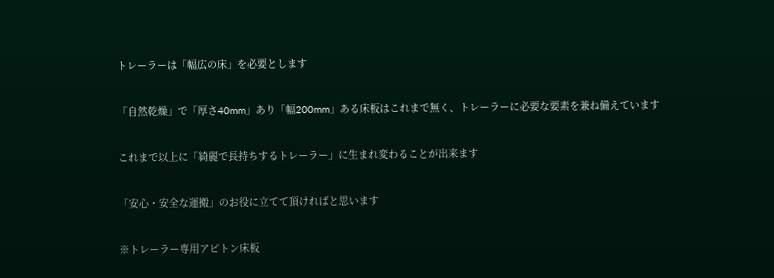トレーラーは「幅広の床」を必要とします

「自然乾燥」で「厚さ40mm」あり「幅200mm」ある床板はこれまで無く、トレーラーに必要な要素を兼ね備えています

これまで以上に「綺麗で長持ちするトレーラー」に生まれ変わることが出来ます

「安心・安全な運搬」のお役に立てて頂ければと思います

※トレーラー専用アピトン床板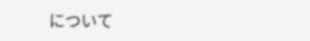について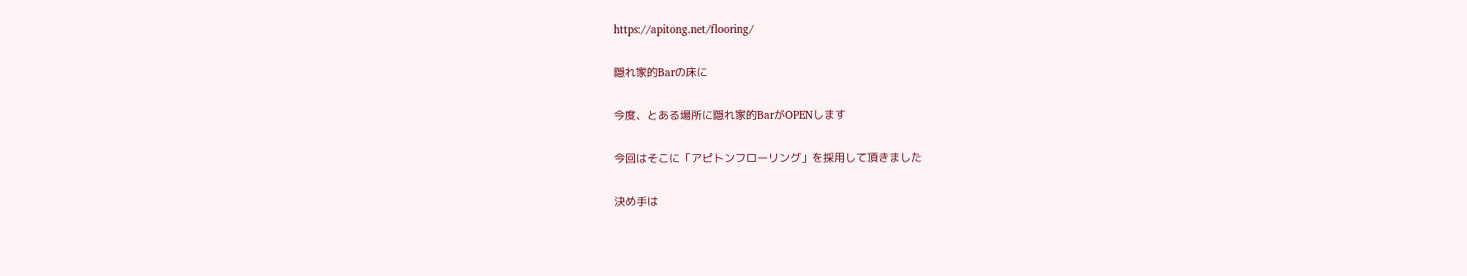https://apitong.net/flooring/

隠れ家的Barの床に

今度、とある場所に隠れ家的BarがOPENします

今回はそこに「アピトンフローリング」を採用して頂きました

決め手は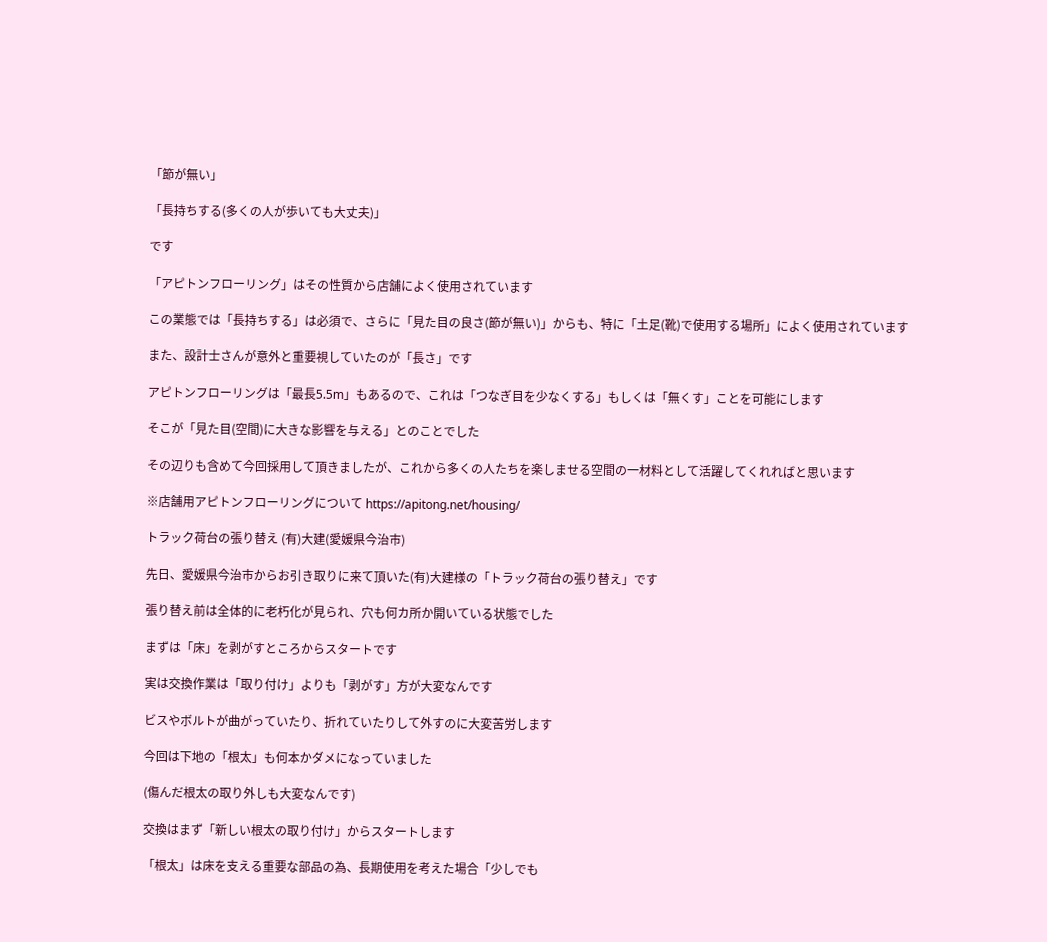「節が無い」

「長持ちする(多くの人が歩いても大丈夫)」

です

「アピトンフローリング」はその性質から店舗によく使用されています

この業態では「長持ちする」は必須で、さらに「見た目の良さ(節が無い)」からも、特に「土足(靴)で使用する場所」によく使用されています

また、設計士さんが意外と重要視していたのが「長さ」です

アピトンフローリングは「最長5.5m」もあるので、これは「つなぎ目を少なくする」もしくは「無くす」ことを可能にします

そこが「見た目(空間)に大きな影響を与える」とのことでした

その辺りも含めて今回採用して頂きましたが、これから多くの人たちを楽しませる空間の一材料として活躍してくれればと思います

※店舗用アピトンフローリングについて https://apitong.net/housing/

トラック荷台の張り替え (有)大建(愛媛県今治市)

先日、愛媛県今治市からお引き取りに来て頂いた(有)大建様の「トラック荷台の張り替え」です

張り替え前は全体的に老朽化が見られ、穴も何カ所か開いている状態でした

まずは「床」を剥がすところからスタートです

実は交換作業は「取り付け」よりも「剥がす」方が大変なんです

ビスやボルトが曲がっていたり、折れていたりして外すのに大変苦労します

今回は下地の「根太」も何本かダメになっていました

(傷んだ根太の取り外しも大変なんです)

交換はまず「新しい根太の取り付け」からスタートします

「根太」は床を支える重要な部品の為、長期使用を考えた場合「少しでも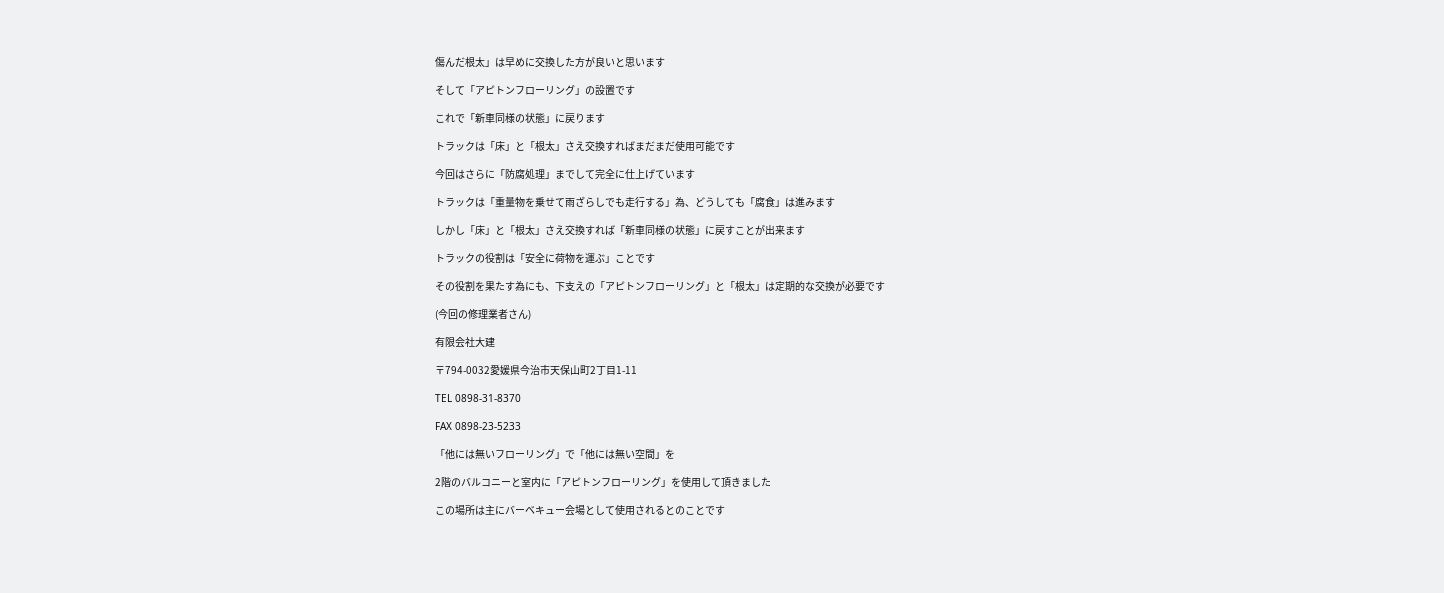傷んだ根太」は早めに交換した方が良いと思います

そして「アピトンフローリング」の設置です

これで「新車同様の状態」に戻ります

トラックは「床」と「根太」さえ交換すればまだまだ使用可能です

今回はさらに「防腐処理」までして完全に仕上げています

トラックは「重量物を乗せて雨ざらしでも走行する」為、どうしても「腐食」は進みます

しかし「床」と「根太」さえ交換すれば「新車同様の状態」に戻すことが出来ます

トラックの役割は「安全に荷物を運ぶ」ことです

その役割を果たす為にも、下支えの「アピトンフローリング」と「根太」は定期的な交換が必要です

(今回の修理業者さん)

有限会社大建

〒794-0032愛媛県今治市天保山町2丁目1-11

TEL 0898-31-8370

FAX 0898-23-5233

「他には無いフローリング」で「他には無い空間」を

2階のバルコニーと室内に「アピトンフローリング」を使用して頂きました

この場所は主にバーベキュー会場として使用されるとのことです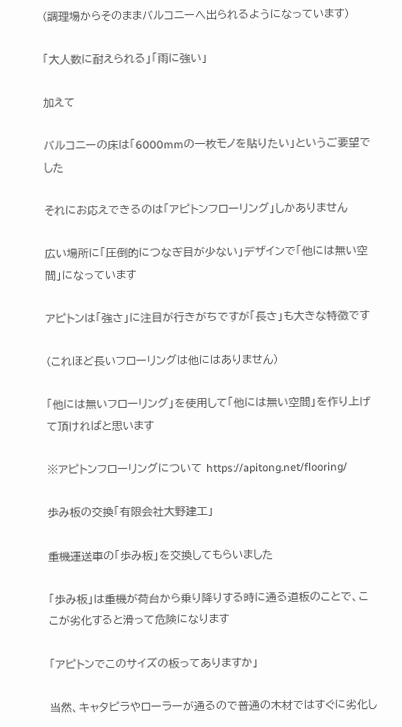(調理場からそのままバルコニーへ出られるようになっています)

「大人数に耐えられる」「雨に強い」

加えて

バルコニーの床は「6000mmの一枚モノを貼りたい」というご要望でした

それにお応えできるのは「アピトンフローリング」しかありません

広い場所に「圧倒的につなぎ目が少ない」デザインで「他には無い空間」になっています

アピトンは「強さ」に注目が行きがちですが「長さ」も大きな特徴です

(これほど長いフローリングは他にはありません)

「他には無いフローリング」を使用して「他には無い空間」を作り上げて頂ければと思います

※アピトンフローリングについて https://apitong.net/flooring/

歩み板の交換「有限会社大野建工」

重機運送車の「歩み板」を交換してもらいました

「歩み板」は重機が荷台から乗り降りする時に通る道板のことで、ここが劣化すると滑って危険になります

「アピトンでこのサイズの板ってありますか」

当然、キャタピラやローラーが通るので普通の木材ではすぐに劣化し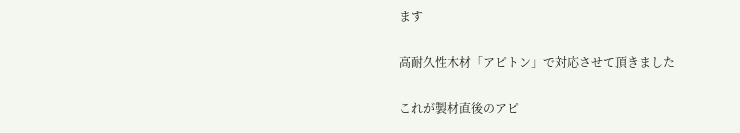ます

高耐久性木材「アピトン」で対応させて頂きました

これが製材直後のアピ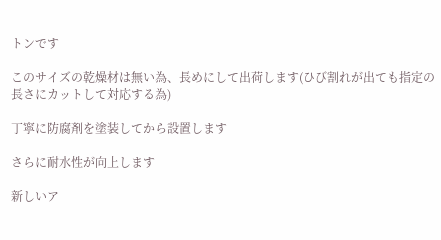トンです

このサイズの乾燥材は無い為、長めにして出荷します(ひび割れが出ても指定の長さにカットして対応する為)

丁寧に防腐剤を塗装してから設置します

さらに耐水性が向上します

新しいア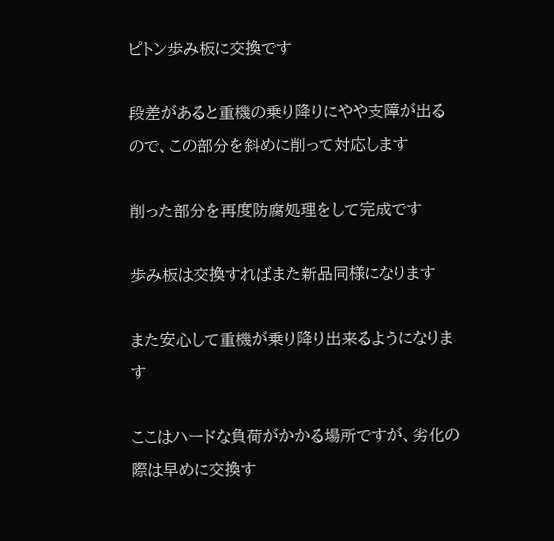ピトン歩み板に交換です

段差があると重機の乗り降りにやや支障が出るので、この部分を斜めに削って対応します

削った部分を再度防腐処理をして完成です

歩み板は交換すればまた新品同様になります

また安心して重機が乗り降り出来るようになります

ここはハードな負荷がかかる場所ですが、劣化の際は早めに交換す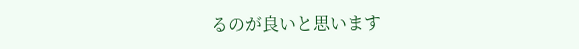るのが良いと思います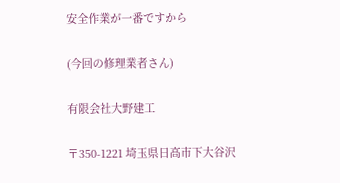安全作業が一番ですから

(今回の修理業者さん)

有限会社大野建工

〒350-1221 埼玉県日高市下大谷沢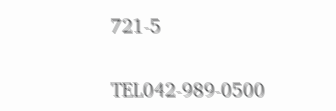721-5

TEL042-989-0500